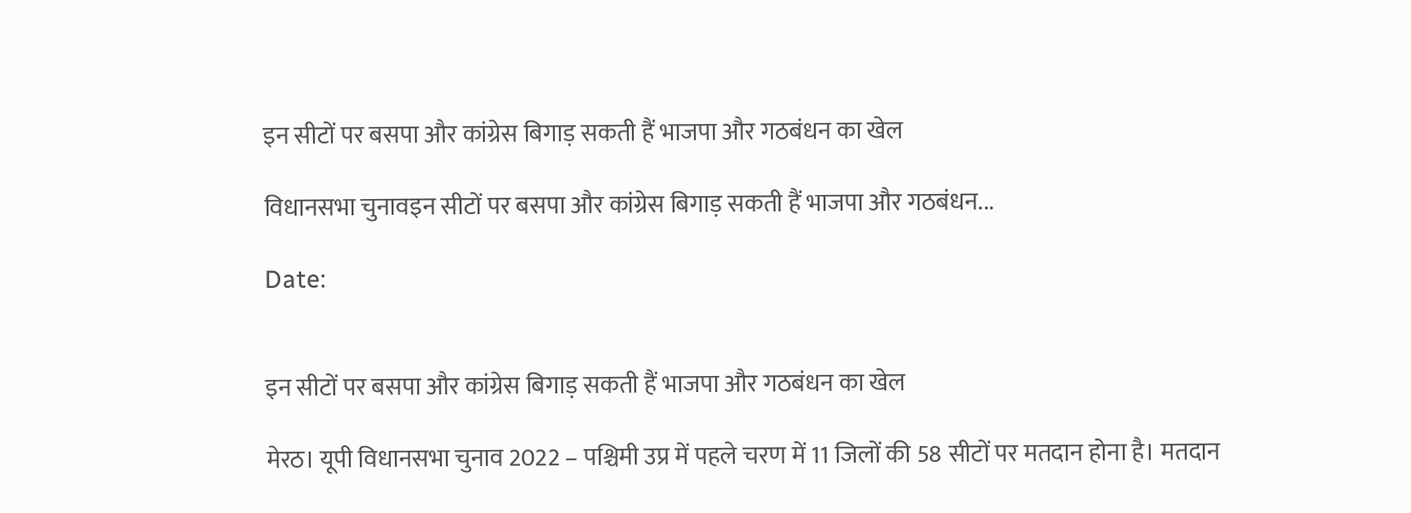इन सीटों पर बसपा और कांग्रेस बिगाड़ सकती हैं भाजपा और गठबंधन का खेल

विधानसभा चुनावइन सीटों पर बसपा और कांग्रेस बिगाड़ सकती हैं भाजपा और गठबंधन...

Date:


इन सीटों पर बसपा और कांग्रेस बिगाड़ सकती हैं भाजपा और गठबंधन का खेल

मेरठ। यूपी विधानसभा चुनाव 2022 – पश्चिमी उप्र में पहले चरण में 11 जिलों की 58 सीटों पर मतदान होना है। मतदान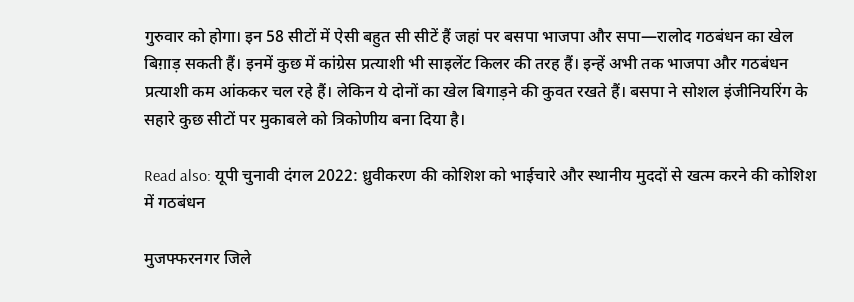गुरुवार को होगा। इन 58 सीटों में ऐसी बहुत सी सीटें हैं जहां पर बसपा भाजपा और सपा—रालोद गठबंधन का खेल बिग़ाड़ सकती हैं। इनमें कुछ में कांग्रेस प्रत्याशी भी साइलेंट किलर की तरह हैं। इन्हें अभी तक भाजपा और गठबंधन प्रत्याशी कम आंककर चल रहे हैं। लेकिन ये दोनों का खेल बिगाड़ने की कुवत रखते हैं। बसपा ने सोशल इंजीनियरिंग के सहारे कुछ सीटों पर मुकाबले को त्रिकोणीय बना दिया है।

Read also: यूपी चुनावी दंगल 2022: ध्रुवीकरण की कोशिश को भाईचारे और स्थानीय मुददों से खत्म करने की कोशिश में गठबंधन

मुजफ्फरनगर जिले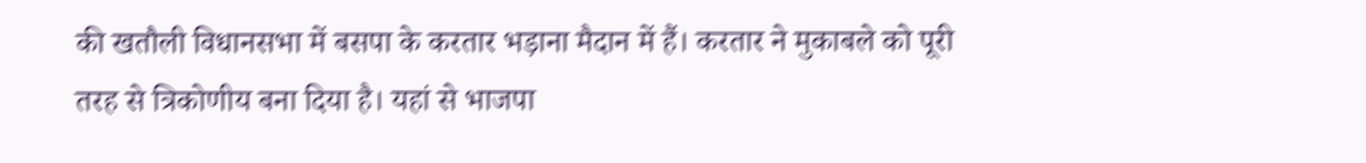की खतौली विधानसभा में बसपा के करतार भड़ाना मैदान में हैं। करतार ने मुकाबले को पूरी तरह से त्रिकोणीय बना दिया है। यहां से भाजपा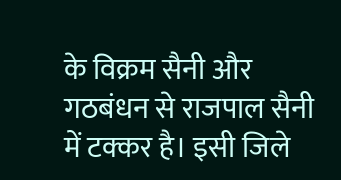के विक्रम सैनी और गठबंधन से राजपाल सैनी में टक्कर है। इसी जिले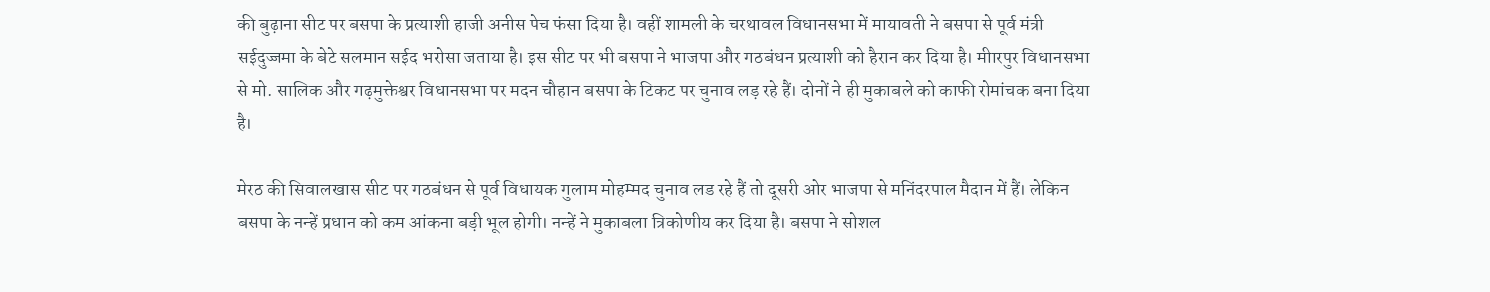की बुढ़ाना सीट पर बसपा के प्रत्याशी हाजी अनीस पेच फंसा दिया है। वहीं शामली के चरथावल विधानसभा में मायावती ने बसपा से पूर्व मंत्री सईदुज्जमा के बेटे सलमान सईद भरोसा जताया है। इस सीट पर भी बसपा ने भाजपा और गठबंधन प्रत्याशी को हैरान कर दिया है। मीारपुर विधानसभा से मो. सालिक और गढ़मुक्तेश्वर विधानसभा पर मदन चौहान बसपा के टिकट पर चुनाव लड़ रहे हैं। दोनों ने ही मुकाबले को काफी रोमांचक बना दिया है।

मेरठ की सिवालखास सीट पर गठबंधन से पूर्व विधायक गुलाम मोहम्मद चुनाव लड रहे हैं तो दूसरी ओर भाजपा से मनिंदरपाल मैदान में हैं। लेकिन बसपा के नन्हें प्रधान को कम आंकना बड़ी भूल होगी। नन्हें ने मुकाबला त्रिकोणीय कर दिया है। बसपा ने सोशल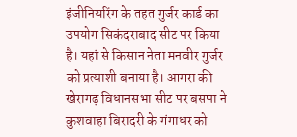इंजीनियरिंग के तहत गुर्जर कार्ड का उपयोग सिकंदराबाद सीट पर किया है। यहां से किसान नेता मनवीर गुर्जर को प्रत्याशी बनाया है। आगरा की खेरागढ़ विधानसभा सीट पर बसपा ने कुशवाहा बिरादरी के गंगाधर को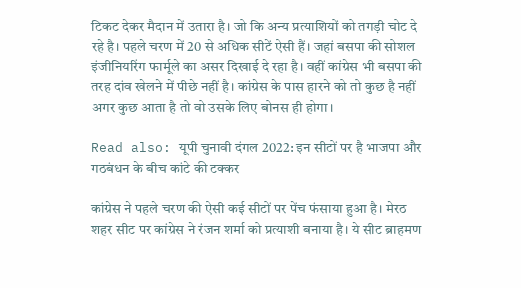टिकट देकर मैदान में उतारा है। जो कि अन्य प्रत्याशियों को तगड़ी चोट दे रहे है। पहले चरण में 20 से अधिक सीटें ऐसी हैं। जहां बसपा की सोशल इंजीनियरिंग फार्मूले का असर दिखाई दे रहा है। वहीं कांग्रेस भी बसपा की तरह दांव खेलने में पीछे नहीं है। कांग्रेस के पास हारने को तो कुछ है नहीं अगर कुछ आता है तो वो उसके लिए बोनस ही होगा।

Read also: यूपी चुनावी दंगल 2022: इन सीटों पर है भाजपा और गठबंधन के बीच कांटे की टक्कर

कांग्रेस ने पहले चरण की ऐसी कई सीटों पर पेंच फंसाया हुआ है। मेरठ शहर सीट पर कांग्रेस ने रंजन शर्मा को प्रत्याशी बनाया है। ये सीट ब्राहमण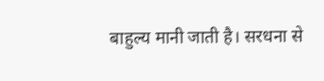बाहुल्य मानी जाती है। सरधना से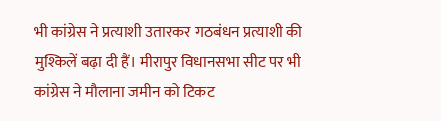भी कांग्रेस ने प्रत्याशी उतारकर गठबंधन प्रत्याशी की मुश्किलें बढ़ा दी हैं। मीरापुर विधानसभा सीट पर भी कांग्रेस ने मौलाना जमीन को टिकट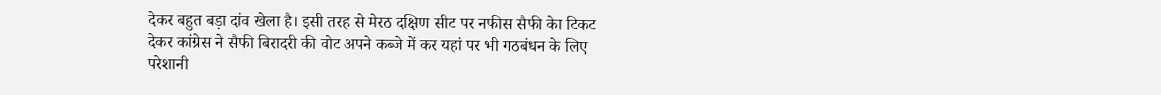देकर बहुत बड़ा दांव खेला है। इसी तरह से मेरठ दक्षिण सीट पर नफीस सैफी केा टिकट देकर कांग्रेस ने सैफी बिरादरी की वोट अपने कब्जे में कर यहां पर भी गठबंधन के लिए परेशानी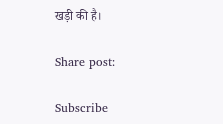खड़ी की है।

Share post:

Subscribe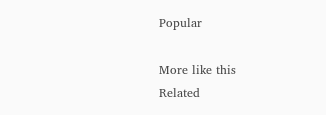Popular

More like this
Related